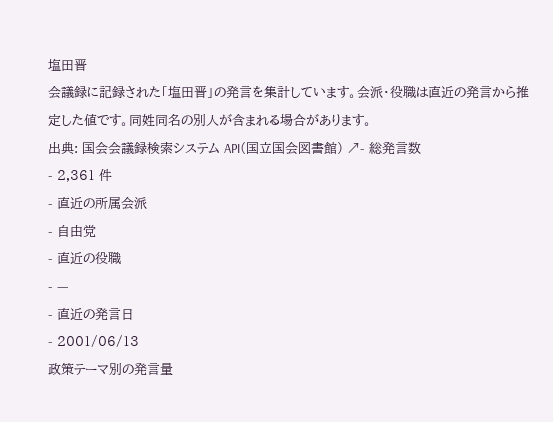塩田晋
会議録に記録された「塩田晋」の発言を集計しています。会派・役職は直近の発言から推定した値です。同姓同名の別人が含まれる場合があります。
出典: 国会会議録検索システム API(国立国会図書館) ↗- 総発言数
- 2,361 件
- 直近の所属会派
- 自由党
- 直近の役職
- —
- 直近の発言日
- 2001/06/13
政策テーマ別の発言量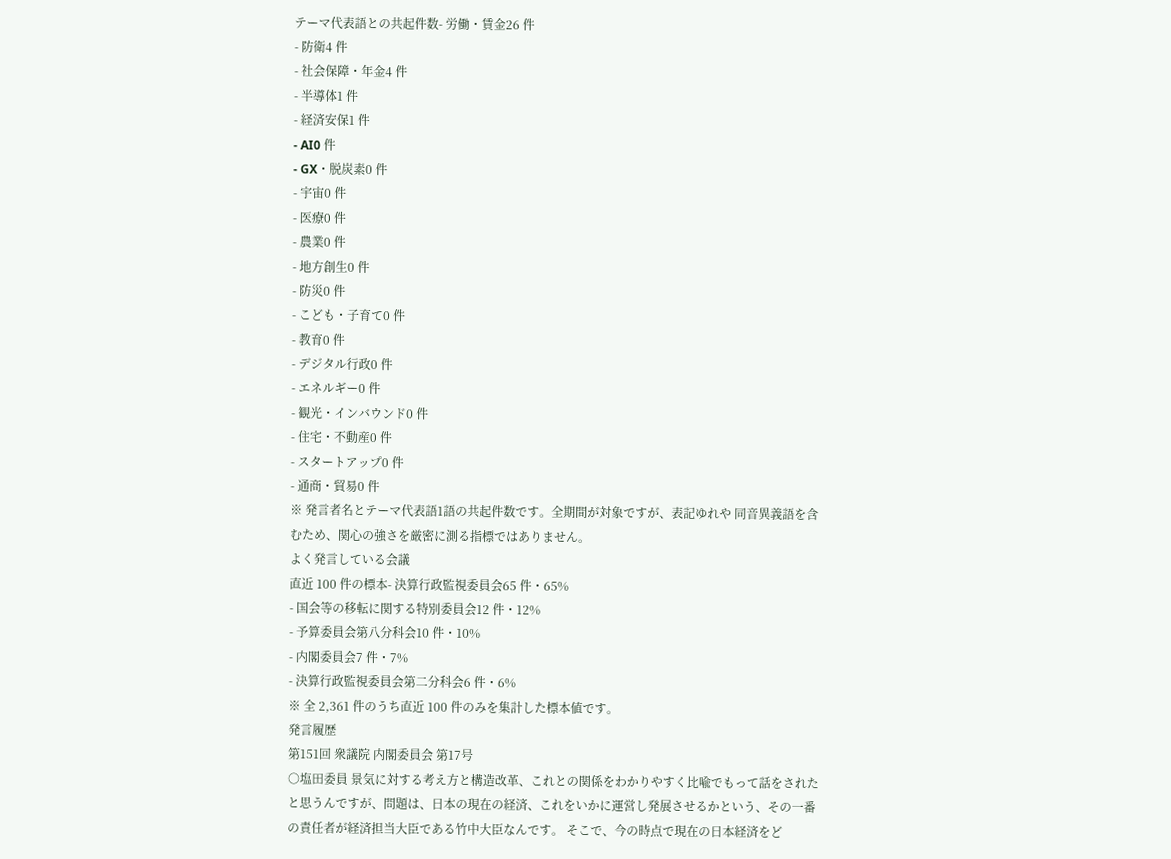テーマ代表語との共起件数- 労働・賃金26 件
- 防衛4 件
- 社会保障・年金4 件
- 半導体1 件
- 経済安保1 件
- AI0 件
- GX・脱炭素0 件
- 宇宙0 件
- 医療0 件
- 農業0 件
- 地方創生0 件
- 防災0 件
- こども・子育て0 件
- 教育0 件
- デジタル行政0 件
- エネルギー0 件
- 観光・インバウンド0 件
- 住宅・不動産0 件
- スタートアップ0 件
- 通商・貿易0 件
※ 発言者名とテーマ代表語1語の共起件数です。全期間が対象ですが、表記ゆれや 同音異義語を含むため、関心の強さを厳密に測る指標ではありません。
よく発言している会議
直近 100 件の標本- 決算行政監視委員会65 件・65%
- 国会等の移転に関する特別委員会12 件・12%
- 予算委員会第八分科会10 件・10%
- 内閣委員会7 件・7%
- 決算行政監視委員会第二分科会6 件・6%
※ 全 2,361 件のうち直近 100 件のみを集計した標本値です。
発言履歴
第151回 衆議院 内閣委員会 第17号
○塩田委員 景気に対する考え方と構造改革、これとの関係をわかりやすく比喩でもって話をされたと思うんですが、問題は、日本の現在の経済、これをいかに運営し発展させるかという、その一番の責任者が経済担当大臣である竹中大臣なんです。 そこで、今の時点で現在の日本経済をど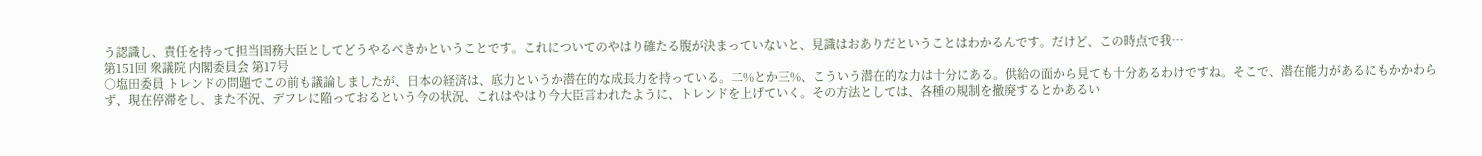う認識し、責任を持って担当国務大臣としてどうやるべきかということです。これについてのやはり確たる腹が決まっていないと、見識はおありだということはわかるんです。だけど、この時点で我…
第151回 衆議院 内閣委員会 第17号
○塩田委員 トレンドの問題でこの前も議論しましたが、日本の経済は、底力というか潜在的な成長力を持っている。二%とか三%、こういう潜在的な力は十分にある。供給の面から見ても十分あるわけですね。そこで、潜在能力があるにもかかわらず、現在停滞をし、また不況、デフレに陥っておるという今の状況、これはやはり今大臣言われたように、トレンドを上げていく。その方法としては、各種の規制を撤廃するとかあるい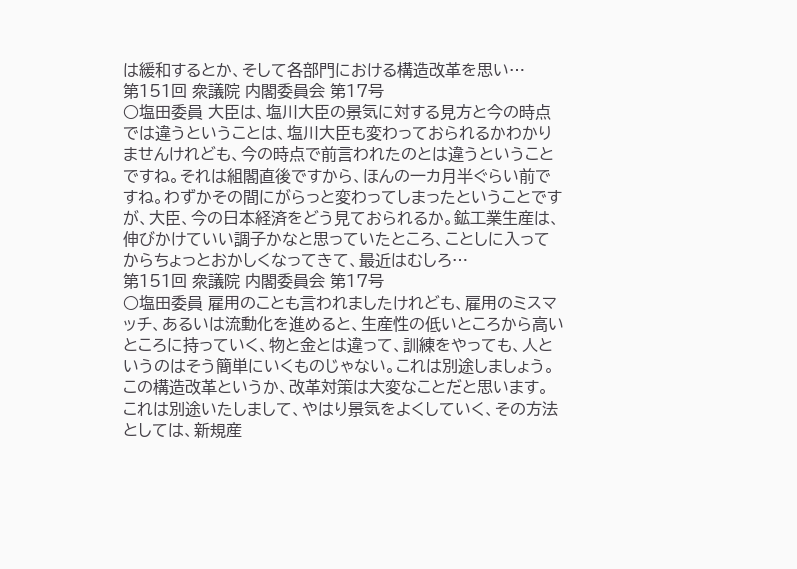は緩和するとか、そして各部門における構造改革を思い…
第151回 衆議院 内閣委員会 第17号
○塩田委員 大臣は、塩川大臣の景気に対する見方と今の時点では違うということは、塩川大臣も変わっておられるかわかりませんけれども、今の時点で前言われたのとは違うということですね。それは組閣直後ですから、ほんの一カ月半ぐらい前ですね。わずかその間にがらっと変わってしまったということですが、大臣、今の日本経済をどう見ておられるか。鉱工業生産は、伸びかけていい調子かなと思っていたところ、ことしに入ってからちょっとおかしくなってきて、最近はむしろ…
第151回 衆議院 内閣委員会 第17号
○塩田委員 雇用のことも言われましたけれども、雇用のミスマッチ、あるいは流動化を進めると、生産性の低いところから高いところに持っていく、物と金とは違って、訓練をやっても、人というのはそう簡単にいくものじゃない。これは別途しましょう。この構造改革というか、改革対策は大変なことだと思います。 これは別途いたしまして、やはり景気をよくしていく、その方法としては、新規産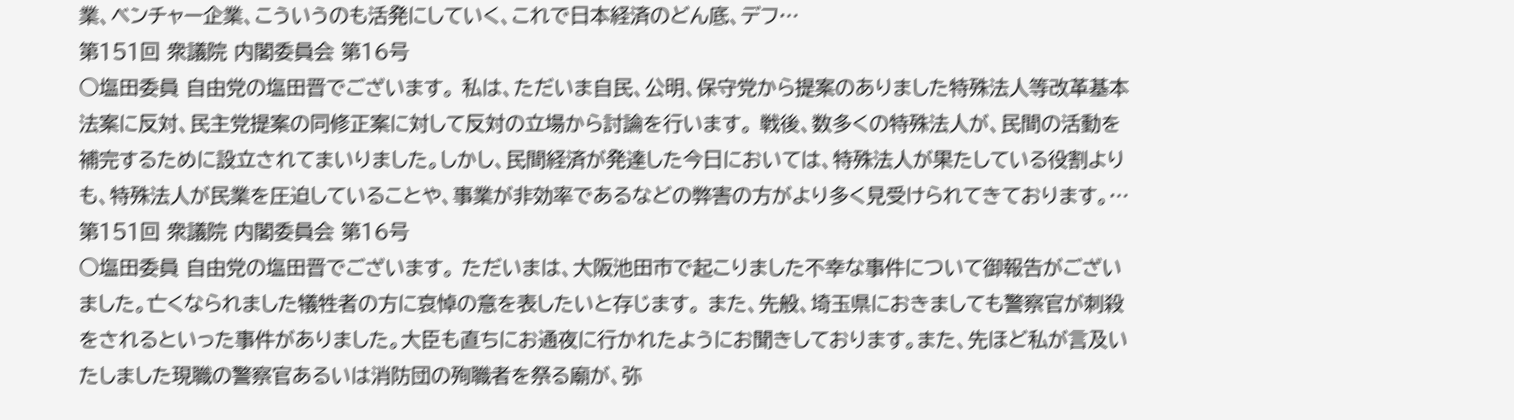業、ベンチャー企業、こういうのも活発にしていく、これで日本経済のどん底、デフ…
第151回 衆議院 内閣委員会 第16号
○塩田委員 自由党の塩田晋でございます。 私は、ただいま自民、公明、保守党から提案のありました特殊法人等改革基本法案に反対、民主党提案の同修正案に対して反対の立場から討論を行います。 戦後、数多くの特殊法人が、民間の活動を補完するために設立されてまいりました。しかし、民間経済が発達した今日においては、特殊法人が果たしている役割よりも、特殊法人が民業を圧迫していることや、事業が非効率であるなどの弊害の方がより多く見受けられてきております。…
第151回 衆議院 内閣委員会 第16号
○塩田委員 自由党の塩田晋でございます。 ただいまは、大阪池田市で起こりました不幸な事件について御報告がございました。亡くなられました犠牲者の方に哀悼の意を表したいと存じます。 また、先般、埼玉県におきましても警察官が刺殺をされるといった事件がありました。大臣も直ちにお通夜に行かれたようにお聞きしております。また、先ほど私が言及いたしました現職の警察官あるいは消防団の殉職者を祭る廟が、弥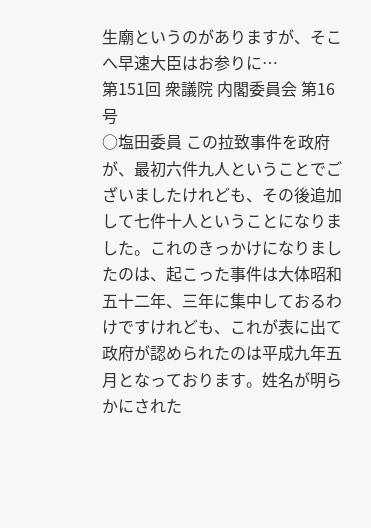生廟というのがありますが、そこへ早速大臣はお参りに…
第151回 衆議院 内閣委員会 第16号
○塩田委員 この拉致事件を政府が、最初六件九人ということでございましたけれども、その後追加して七件十人ということになりました。これのきっかけになりましたのは、起こった事件は大体昭和五十二年、三年に集中しておるわけですけれども、これが表に出て政府が認められたのは平成九年五月となっております。姓名が明らかにされた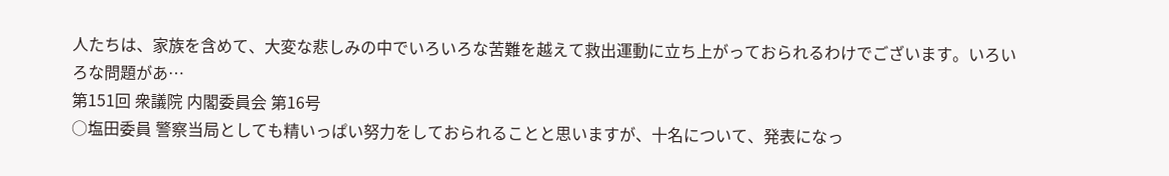人たちは、家族を含めて、大変な悲しみの中でいろいろな苦難を越えて救出運動に立ち上がっておられるわけでございます。いろいろな問題があ…
第151回 衆議院 内閣委員会 第16号
○塩田委員 警察当局としても精いっぱい努力をしておられることと思いますが、十名について、発表になっ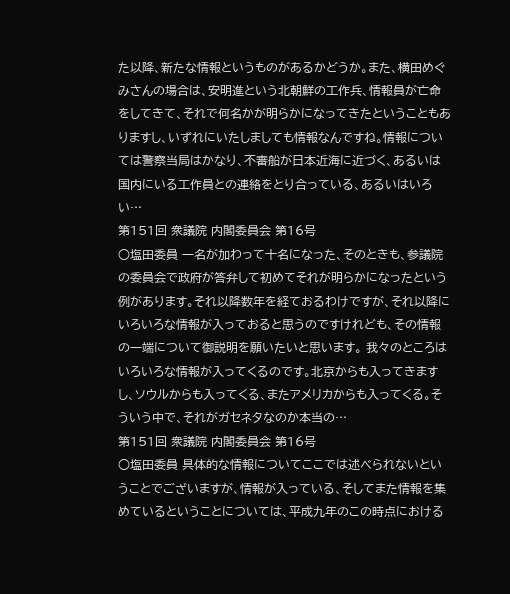た以降、新たな情報というものがあるかどうか。また、横田めぐみさんの場合は、安明進という北朝鮮の工作兵、情報員が亡命をしてきて、それで何名かが明らかになってきたということもありますし、いずれにいたしましても情報なんですね。情報については警察当局はかなり、不審船が日本近海に近づく、あるいは国内にいる工作員との連絡をとり合っている、あるいはいろい…
第151回 衆議院 内閣委員会 第16号
○塩田委員 一名が加わって十名になった、そのときも、参議院の委員会で政府が答弁して初めてそれが明らかになったという例があります。それ以降数年を経ておるわけですが、それ以降にいろいろな情報が入っておると思うのですけれども、その情報の一端について御説明を願いたいと思います。 我々のところはいろいろな情報が入ってくるのです。北京からも入ってきますし、ソウルからも入ってくる、またアメリカからも入ってくる。そういう中で、それがガセネタなのか本当の…
第151回 衆議院 内閣委員会 第16号
○塩田委員 具体的な情報についてここでは述べられないということでございますが、情報が入っている、そしてまた情報を集めているということについては、平成九年のこの時点における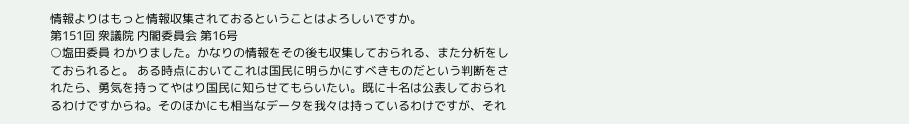情報よりはもっと情報収集されておるということはよろしいですか。
第151回 衆議院 内閣委員会 第16号
○塩田委員 わかりました。かなりの情報をその後も収集しておられる、また分析をしておられると。 ある時点においてこれは国民に明らかにすべきものだという判断をされたら、勇気を持ってやはり国民に知らせてもらいたい。既に十名は公表しておられるわけですからね。そのほかにも相当なデータを我々は持っているわけですが、それ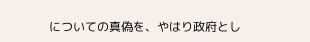についての真偽を、やはり政府とし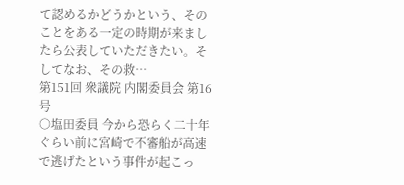て認めるかどうかという、そのことをある一定の時期が来ましたら公表していただきたい。そしてなお、その救…
第151回 衆議院 内閣委員会 第16号
○塩田委員 今から恐らく二十年ぐらい前に宮崎で不審船が高速で逃げたという事件が起こっ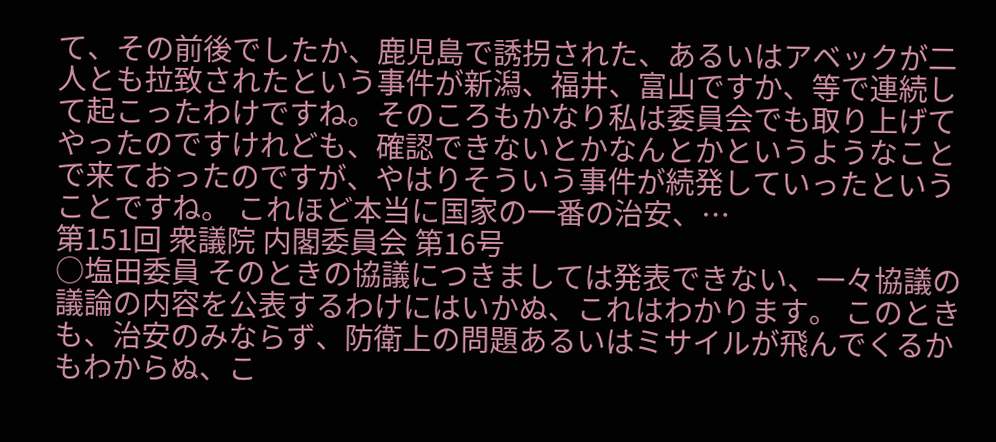て、その前後でしたか、鹿児島で誘拐された、あるいはアベックが二人とも拉致されたという事件が新潟、福井、富山ですか、等で連続して起こったわけですね。そのころもかなり私は委員会でも取り上げてやったのですけれども、確認できないとかなんとかというようなことで来ておったのですが、やはりそういう事件が続発していったということですね。 これほど本当に国家の一番の治安、…
第151回 衆議院 内閣委員会 第16号
○塩田委員 そのときの協議につきましては発表できない、一々協議の議論の内容を公表するわけにはいかぬ、これはわかります。 このときも、治安のみならず、防衛上の問題あるいはミサイルが飛んでくるかもわからぬ、こ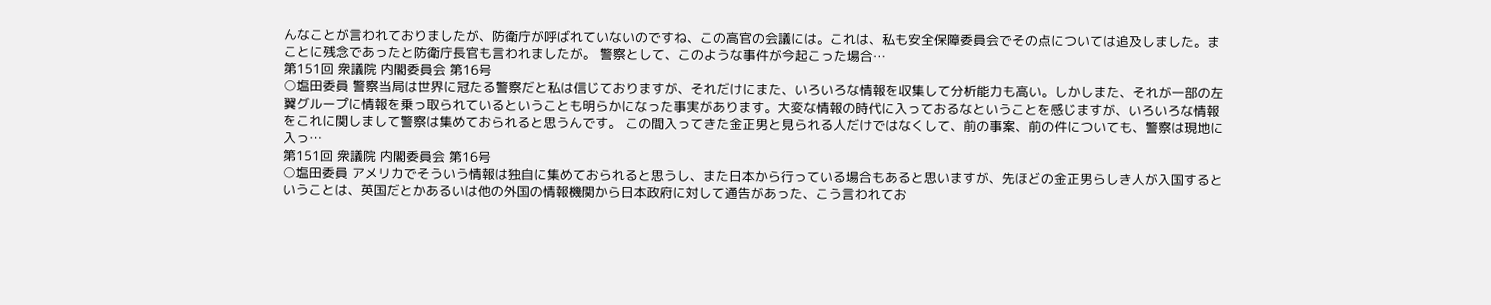んなことが言われておりましたが、防衛庁が呼ばれていないのですね、この高官の会議には。これは、私も安全保障委員会でその点については追及しました。まことに残念であったと防衛庁長官も言われましたが。 警察として、このような事件が今起こった場合…
第151回 衆議院 内閣委員会 第16号
○塩田委員 警察当局は世界に冠たる警察だと私は信じておりますが、それだけにまた、いろいろな情報を収集して分析能力も高い。しかしまた、それが一部の左翼グループに情報を乗っ取られているということも明らかになった事実があります。大変な情報の時代に入っておるなということを感じますが、いろいろな情報をこれに関しまして警察は集めておられると思うんです。 この間入ってきた金正男と見られる人だけではなくして、前の事案、前の件についても、警察は現地に入っ…
第151回 衆議院 内閣委員会 第16号
○塩田委員 アメリカでそういう情報は独自に集めておられると思うし、また日本から行っている場合もあると思いますが、先ほどの金正男らしき人が入国するということは、英国だとかあるいは他の外国の情報機関から日本政府に対して通告があった、こう言われてお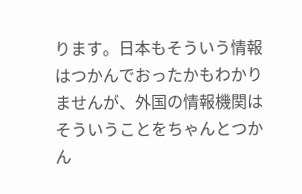ります。日本もそういう情報はつかんでおったかもわかりませんが、外国の情報機関はそういうことをちゃんとつかん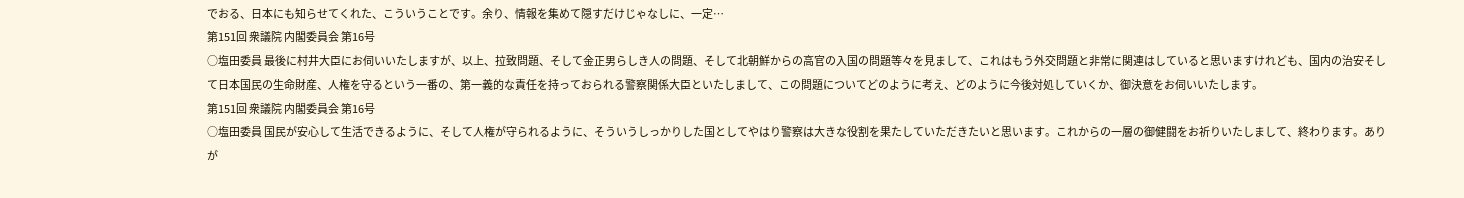でおる、日本にも知らせてくれた、こういうことです。余り、情報を集めて隠すだけじゃなしに、一定…
第151回 衆議院 内閣委員会 第16号
○塩田委員 最後に村井大臣にお伺いいたしますが、以上、拉致問題、そして金正男らしき人の問題、そして北朝鮮からの高官の入国の問題等々を見まして、これはもう外交問題と非常に関連はしていると思いますけれども、国内の治安そして日本国民の生命財産、人権を守るという一番の、第一義的な責任を持っておられる警察関係大臣といたしまして、この問題についてどのように考え、どのように今後対処していくか、御決意をお伺いいたします。
第151回 衆議院 内閣委員会 第16号
○塩田委員 国民が安心して生活できるように、そして人権が守られるように、そういうしっかりした国としてやはり警察は大きな役割を果たしていただきたいと思います。これからの一層の御健闘をお祈りいたしまして、終わります。ありが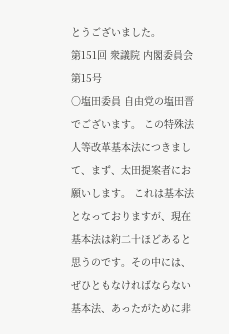とうございました。
第151回 衆議院 内閣委員会 第15号
○塩田委員 自由党の塩田晋でございます。 この特殊法人等改革基本法につきまして、まず、太田提案者にお願いします。 これは基本法となっておりますが、現在基本法は約二十ほどあると思うのです。その中には、ぜひともなければならない基本法、あったがために非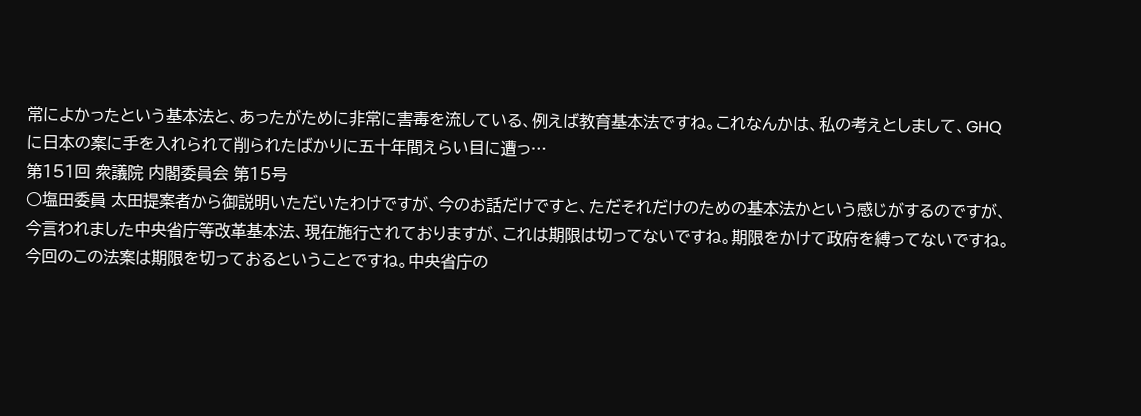常によかったという基本法と、あったがために非常に害毒を流している、例えば教育基本法ですね。これなんかは、私の考えとしまして、GHQに日本の案に手を入れられて削られたばかりに五十年間えらい目に遭っ…
第151回 衆議院 内閣委員会 第15号
○塩田委員 太田提案者から御説明いただいたわけですが、今のお話だけですと、ただそれだけのための基本法かという感じがするのですが、今言われました中央省庁等改革基本法、現在施行されておりますが、これは期限は切ってないですね。期限をかけて政府を縛ってないですね。今回のこの法案は期限を切っておるということですね。中央省庁の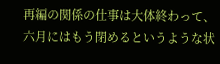再編の関係の仕事は大体終わって、六月にはもう閉めるというような状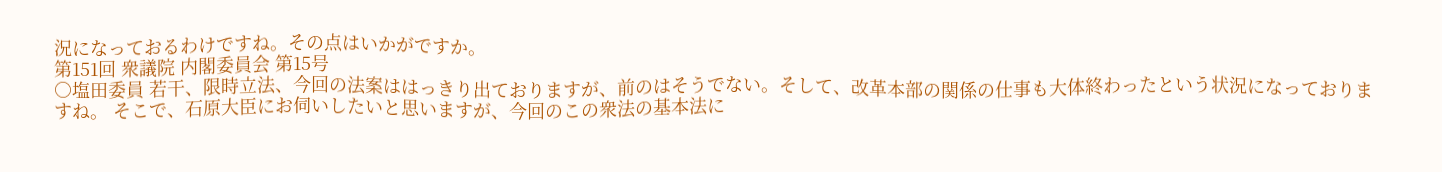況になっておるわけですね。その点はいかがですか。
第151回 衆議院 内閣委員会 第15号
○塩田委員 若干、限時立法、今回の法案ははっきり出ておりますが、前のはそうでない。そして、改革本部の関係の仕事も大体終わったという状況になっておりますね。 そこで、石原大臣にお伺いしたいと思いますが、今回のこの衆法の基本法に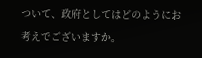ついて、政府としてはどのようにお考えでございますか。